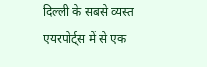दिल्ली के सबसे व्यस्त एयरपोर्ट्स में से एक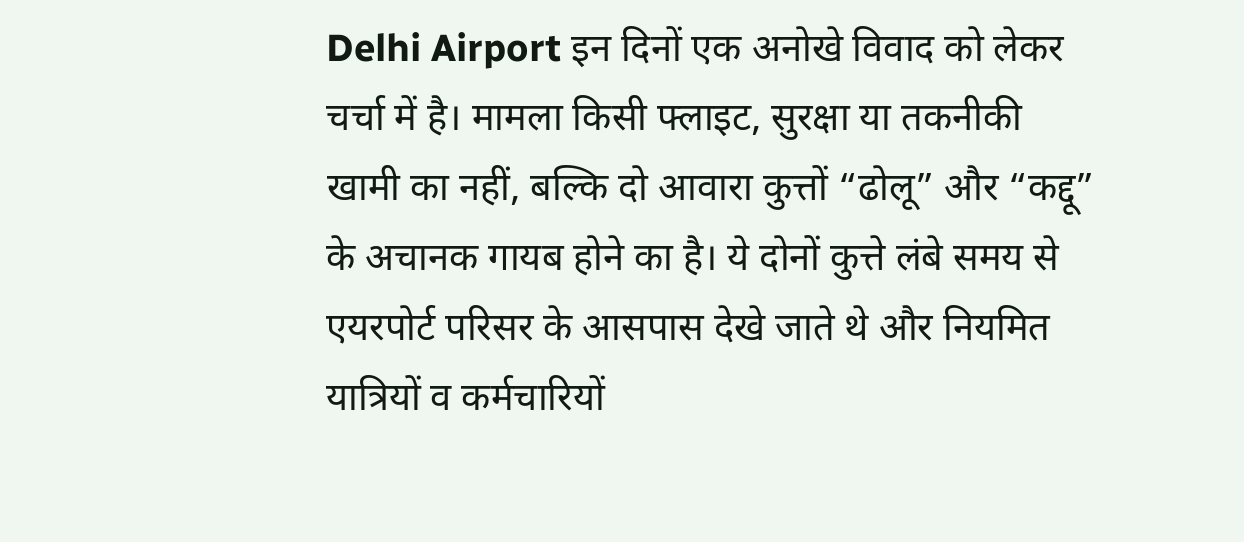Delhi Airport इन दिनों एक अनोखे विवाद को लेकर चर्चा में है। मामला किसी फ्लाइट, सुरक्षा या तकनीकी खामी का नहीं, बल्कि दो आवारा कुत्तों “ढोलू” और “कद्दू” के अचानक गायब होने का है। ये दोनों कुत्ते लंबे समय से एयरपोर्ट परिसर के आसपास देखे जाते थे और नियमित यात्रियों व कर्मचारियों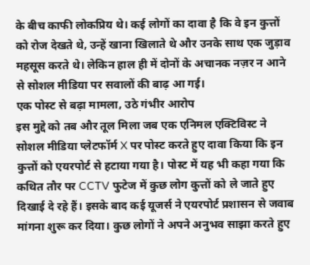के बीच काफी लोकप्रिय थे। कई लोगों का दावा है कि वे इन कुत्तों को रोज देखते थे, उन्हें खाना खिलाते थे और उनके साथ एक जुड़ाव महसूस करते थे। लेकिन हाल ही में दोनों के अचानक नज़र न आने से सोशल मीडिया पर सवालों की बाढ़ आ गई।
एक पोस्ट से बढ़ा मामला, उठे गंभीर आरोप
इस मुद्दे को तब और तूल मिला जब एक एनिमल एक्टिविस्ट ने सोशल मीडिया प्लेटफॉर्म X पर पोस्ट करते हुए दावा किया कि इन कुत्तों को एयरपोर्ट से हटाया गया है। पोस्ट में यह भी कहा गया कि कथित तौर पर CCTV फुटेज में कुछ लोग कुत्तों को ले जाते हुए दिखाई दे रहे हैं। इसके बाद कई यूजर्स ने एयरपोर्ट प्रशासन से जवाब मांगना शुरू कर दिया। कुछ लोगों ने अपने अनुभव साझा करते हुए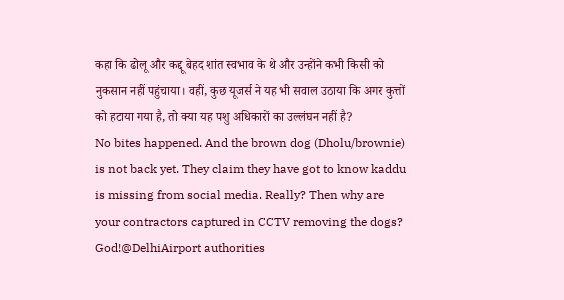कहा कि ढोलू और कद्दू बेहद शांत स्वभाव के थे और उन्होंने कभी किसी को नुकसान नहीं पहुंचाया। वहीं, कुछ यूजर्स ने यह भी सवाल उठाया कि अगर कुत्तों को हटाया गया है, तो क्या यह पशु अधिकारों का उल्लंघन नहीं है?
No bites happened. And the brown dog (Dholu/brownie) is not back yet. They claim they have got to know kaddu is missing from social media. Really? Then why are your contractors captured in CCTV removing the dogs? God!@DelhiAirport authorities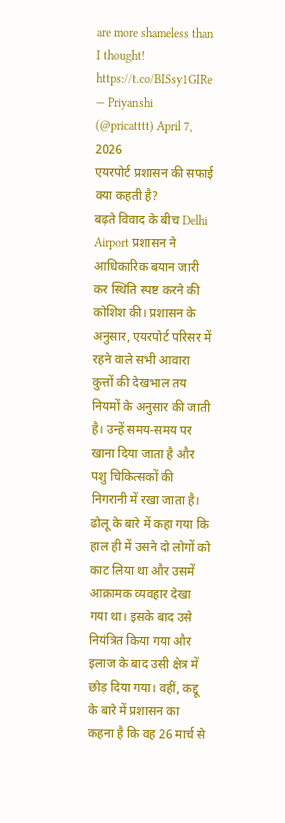are more shameless than I thought! https://t.co/BISsy1GIRe
— Priyanshi (@pricatttt) April 7, 2026
एयरपोर्ट प्रशासन की सफाई क्या कहती है?
बढ़ते विवाद के बीच Delhi Airport प्रशासन ने आधिकारिक बयान जारी कर स्थिति स्पष्ट करने की कोशिश की। प्रशासन के अनुसार, एयरपोर्ट परिसर में रहने वाले सभी आवारा कुत्तों की देखभाल तय नियमों के अनुसार की जाती है। उन्हें समय-समय पर खाना दिया जाता है और पशु चिकित्सकों की निगरानी में रखा जाता है। ढोलू के बारे में कहा गया कि हाल ही में उसने दो लोगों को काट लिया था और उसमें आक्रामक व्यवहार देखा गया था। इसके बाद उसे नियंत्रित किया गया और इलाज के बाद उसी क्षेत्र में छोड़ दिया गया। वहीं, कद्दू के बारे में प्रशासन का कहना है कि वह 26 मार्च से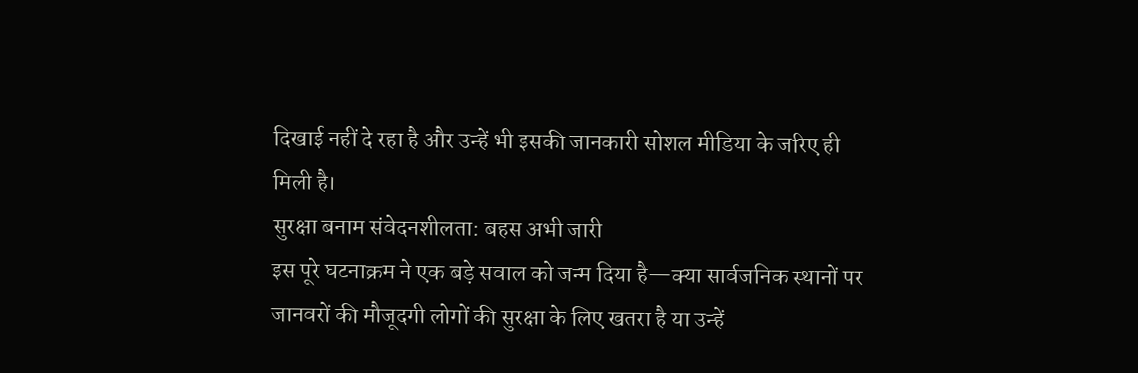दिखाई नहीं दे रहा है और उन्हें भी इसकी जानकारी सोशल मीडिया के जरिए ही मिली है।
सुरक्षा बनाम संवेदनशीलता: बहस अभी जारी
इस पूरे घटनाक्रम ने एक बड़े सवाल को जन्म दिया है—क्या सार्वजनिक स्थानों पर जानवरों की मौजूदगी लोगों की सुरक्षा के लिए खतरा है या उन्हें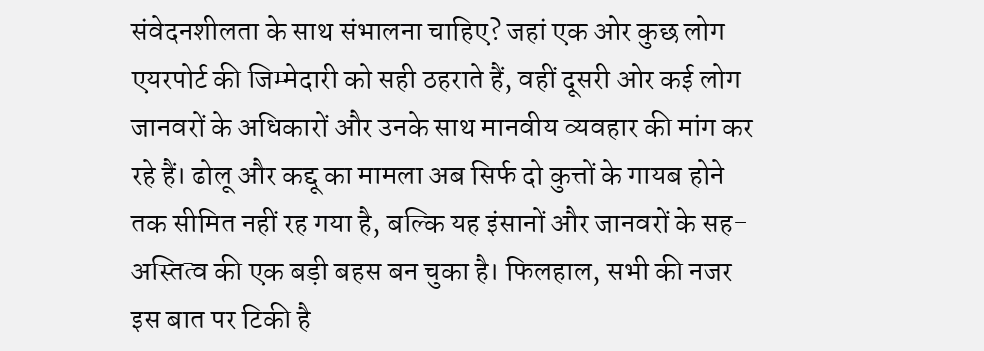संवेदनशीलता के साथ संभालना चाहिए? जहां एक ओर कुछ लोग एयरपोर्ट की जिम्मेदारी को सही ठहराते हैं, वहीं दूसरी ओर कई लोग जानवरों के अधिकारों और उनके साथ मानवीय व्यवहार की मांग कर रहे हैं। ढोलू और कद्दू का मामला अब सिर्फ दो कुत्तों के गायब होने तक सीमित नहीं रह गया है, बल्कि यह इंसानों और जानवरों के सह-अस्तित्व की एक बड़ी बहस बन चुका है। फिलहाल, सभी की नजर इस बात पर टिकी है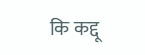कि कद्दू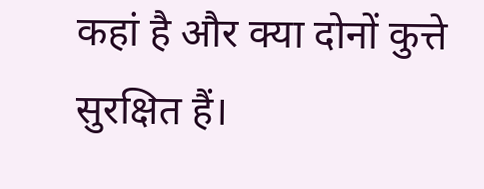कहां है और क्या दोनों कुत्ते सुरक्षित हैं।